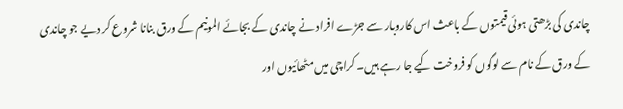چاندی کی بڑھتی ہوئی قیمتوں کے باعث اس کاروبار سے جڑے افراد نے چاندی کے بجائے المونیم کے ورق بنانا شروع کر دیے جو چاندی کے ورق کے نام سے لوگوں کو فروخت کیے جا رہے ہیں۔ کراچی میں مٹھائیوں اور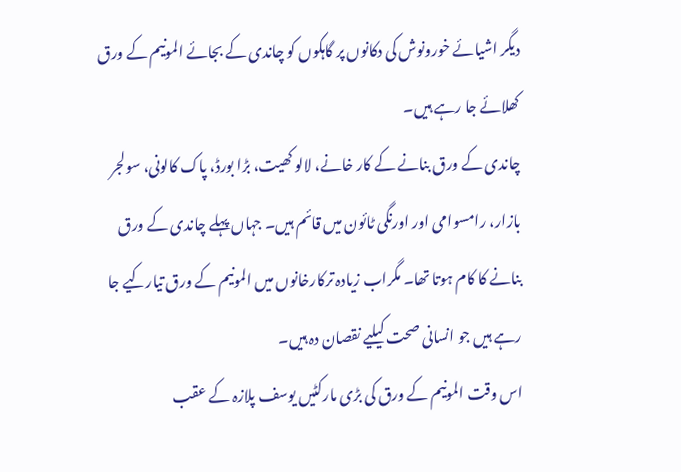دیگر اشیائے خورونوش کی دکانوں پر گاہکوں کو چاندی کے بجائے المونیم کے ورق کھلائے جا رہے ہیں۔
چاندی کے ورق بنانے کے کار خانے، لالو کھیت، بڑا بورڈ، پاک کالونی، سولجر بازار، رامسوامی اور اورنگی ٹائون میں قائم ہیں۔ جہاں پہلے چاندی کے ورق بنانے کا کام ہوتا تھا۔ مگراب زیادہ ترکارخانوں میں المونیم کے ورق تیارکیے جا رہے ہیں جو انسانی صحت کیلیے نقصان دہ ہیں۔
اس وقت المونیم کے ورق کی بڑی مارکٹیں یوسف پلازہ کے عقب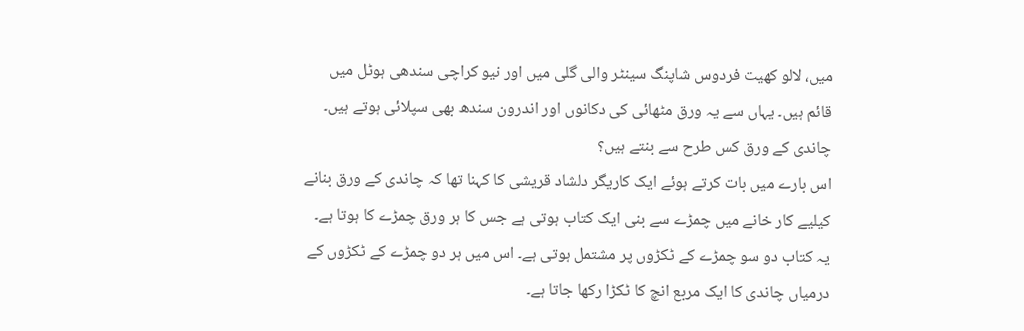میں، لالو کھیت فردوس شاپنگ سینٹر والی گلی میں اور نیو کراچی سندھی ہوٹل میں قائم ہیں۔ یہاں سے یہ ورق مٹھائی کی دکانوں اور اندرون سندھ بھی سپلائی ہوتے ہیں۔ چاندی کے ورق کس طرح سے بنتے ہیں؟
اس بارے میں بات کرتے ہوئے ایک کاریگر دلشاد قریشی کا کہنا تھا کہ چاندی کے ورق بنانے کیلیے کار خانے میں چمڑے سے بنی ایک کتاب ہوتی ہے جس کا ہر ورق چمڑے کا ہوتا ہے۔ یہ کتاب دو سو چمڑے کے ٹکڑوں پر مشتمل ہوتی ہے۔ اس میں ہر دو چمڑے کے ٹکڑوں کے درمیاں چاندی کا ایک مربع انچ کا ٹکڑا رکھا جاتا ہے۔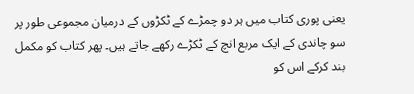یعنی پوری کتاب میں ہر دو چمڑے کے ٹکڑوں کے درمیان مجموعی طور پر سو چاندی کے ایک مربع انچ کے ٹکڑے رکھے جاتے ہیں۔ پھر کتاب کو مکمل بند کرکے اس کو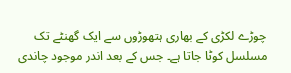چوڑے لکڑی کے بھاری ہتھوڑوں سے ایک گھنٹے تک مسلسل کوٹا جاتا ہے۔ جس کے بعد اندر موجود چاندی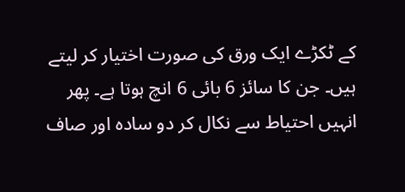کے ٹکڑے ایک ورق کی صورت اختیار کر لیتے ہیں۔ جن کا سائز 6 بائی 6 انچ ہوتا ہے۔ پھر انہیں احتیاط سے نکال کر دو سادہ اور صاف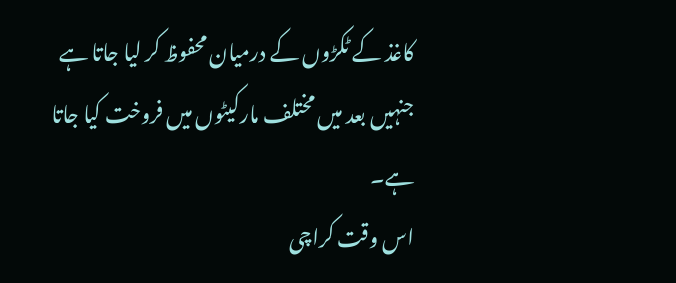کاغذ کے ٹکڑوں کے درمیان محفوظ کر لیا جاتا ہے جنہیں بعد میں مختلف مارکیٹوں میں فروخت کیا جاتا ہے۔
اس وقت کراچی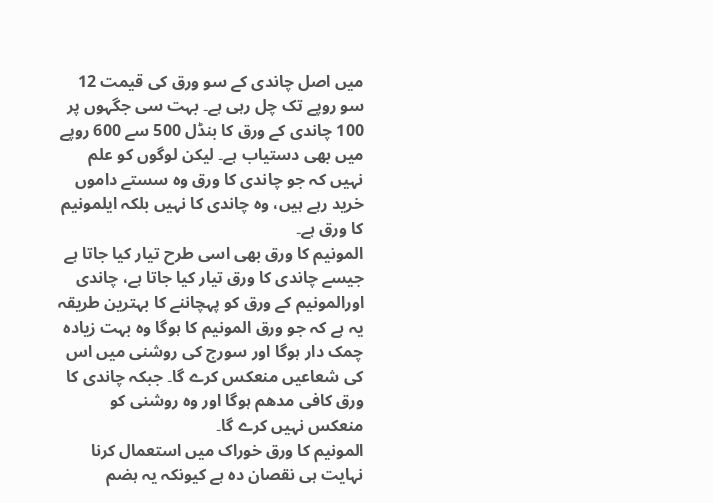میں اصل چاندی کے سو ورق کی قیمت 12 سو روپے تک چل رہی ہے۔ بہت سی جگہوں پر 100 چاندی کے ورق کا بنڈل 500 سے 600 روپے میں بھی دستیاب ہے۔ لیکن لوگوں کو علم نہیں کہ جو چاندی کا ورق وہ سستے داموں خرید رہے ہیں، وہ چاندی کا نہیں بلکہ ایلمونیم کا ورق ہے۔
المونیم کا ورق بھی اسی طرح تیار کیا جاتا ہے جیسے چاندی کا ورق تیار کیا جاتا ہے، چاندی اورالمونیم کے ورق کو پہچاننے کا بہترین طریقہ یہ ہے کہ جو ورق المونیم کا ہوگا وہ بہت زیادہ چمک دار ہوگا اور سورج کی روشنی میں اس کی شعاعیں منعکس کرے گا۔ جبکہ چاندی کا ورق کافی مدھم ہوگا اور وہ روشنی کو منعکس نہیں کرے گا۔
المونیم کا ورق خوراک میں استعمال کرنا نہایت ہی نقصان دہ ہے کیونکہ یہ ہضم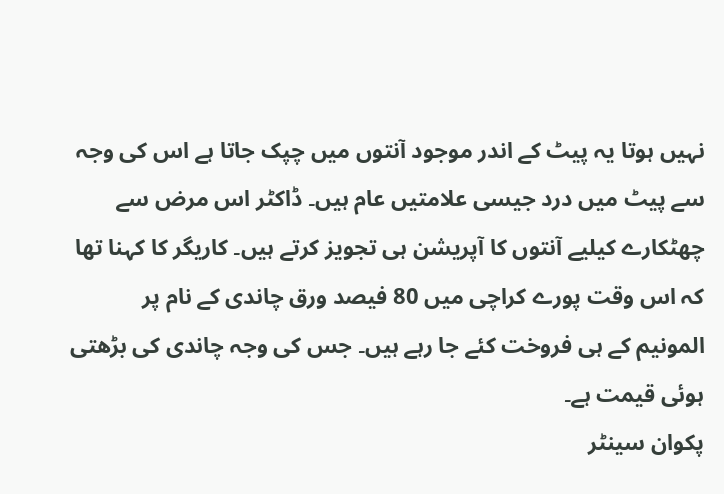نہیں ہوتا یہ پیٹ کے اندر موجود آنتوں میں چپک جاتا ہے اس کی وجہ سے پیٹ میں درد جیسی علامتیں عام ہیں۔ ڈاکٹر اس مرض سے چھٹکارے کیلیے آنتوں کا آپریشن ہی تجویز کرتے ہیں۔ کاریگر کا کہنا تھا کہ اس وقت پورے کراچی میں 80 فیصد ورق چاندی کے نام پر المونیم کے ہی فروخت کئے جا رہے ہیں۔ جس کی وجہ چاندی کی بڑھتی ہوئی قیمت ہے۔
پکوان سینٹر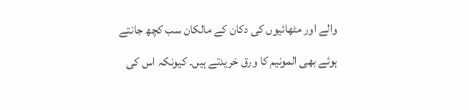والے اور مٹھائیوں کی دکان کے مالکان سب کچھ جانتے ہوئے بھی المونیم کا ورق خریدتے ہیں۔ کیونکہ اس کی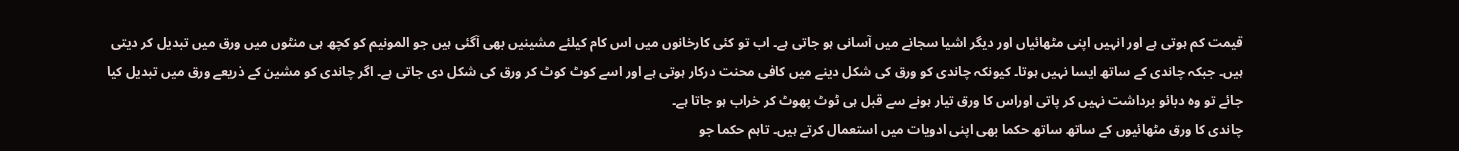قیمت کم ہوتی ہے اور انہیں اپنی مٹھائیاں اور دیگر اشیا سجانے میں آسانی ہو جاتی ہے۔ اب تو کئی کارخانوں میں اس کام کیلئے مشینیں بھی آگئی ہیں جو المونیم کو کچھ ہی منٹوں میں ورق میں تبدیل کر دیتی ہیں۔ جبکہ چاندی کے ساتھ ایسا نہیں ہوتا۔ کیونکہ چاندی کو ورق کی شکل دینے میں کافی محنت درکار ہوتی ہے اور اسے کوٹ کوٹ کر ورق کی شکل دی جاتی ہے۔ اگر چاندی کو مشین کے ذریعے ورق میں تبدیل کیا جائے تو وہ دبائو برداشت نہیں کر پاتی اوراس کا ورق تیار ہونے سے قبل ہی ٹوٹ پھوٹ کر خراب ہو جاتا ہے۔
چاندی کا ورق مٹھائیوں کے ساتھ ساتھ حکما بھی اپنی ادویات میں استعمال کرتے ہیں۔ تاہم حکما جو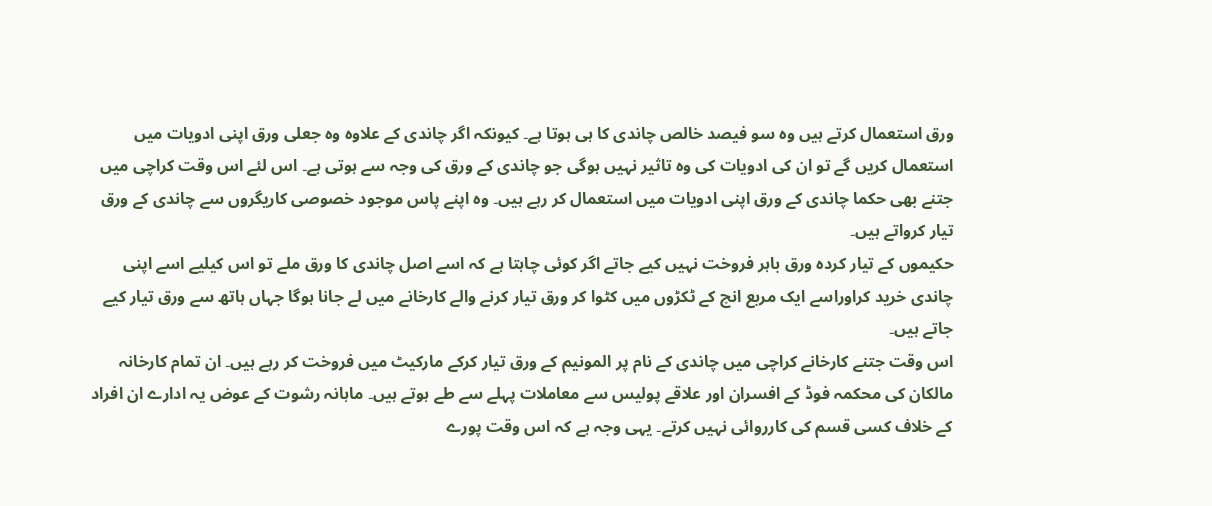ورق استعمال کرتے ہیں وہ سو فیصد خالص چاندی کا ہی ہوتا ہے۔ کیونکہ اگر چاندی کے علاوہ وہ جعلی ورق اپنی ادویات میں استعمال کریں گے تو ان کی ادویات کی وہ تاثیر نہیں ہوگی جو چاندی کے ورق کی وجہ سے ہوتی ہے۔ اس لئے اس وقت کراچی میں جتنے بھی حکما چاندی کے ورق اپنی ادویات میں استعمال کر رہے ہیں۔ وہ اپنے پاس موجود خصوصی کاریگروں سے چاندی کے ورق تیار کرواتے ہیں۔
حکیموں کے تیار کردہ ورق باہر فروخت نہیں کیے جاتے اگر کوئی چاہتا ہے کہ اسے اصل چاندی کا ورق ملے تو اس کیلیے اسے اپنی چاندی خرید کراوراسے ایک مربع انچ کے ٹکڑوں میں کٹوا کر ورق تیار کرنے والے کارخانے میں لے جانا ہوگا جہاں ہاتھ سے ورق تیار کیے جاتے ہیں۔
اس وقت جتنے کارخانے کراچی میں چاندی کے نام پر المونیم کے ورق تیار کرکے مارکیٹ میں فروخت کر رہے ہیں۔ ان تمام کارخانہ مالکان کی محکمہ فوڈ کے افسران اور علاقے پولیس سے معاملات پہلے سے طے ہوتے ہیں۔ ماہانہ رشوت کے عوض یہ ادارے ان افراد کے خلاف کسی قسم کی کارروائی نہیں کرتے۔ یہی وجہ ہے کہ اس وقت پورے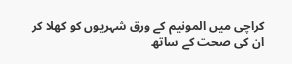کراچی میں المونیم کے ورق شہریوں کو کھلا کر ان کی صحت کے ساتھ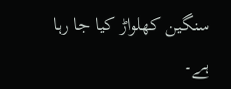سنگین کھلواڑ کیا جا رہا ہے۔